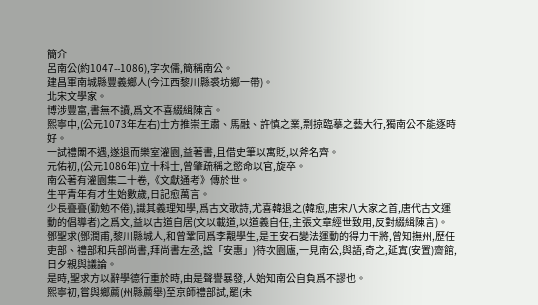簡介
呂南公(約1047--1086),字次儒,簡稱南公。
建昌軍南城縣豐義鄉人(今江西黎川縣裘坊鄉一帶)。
北宋文學家。
博涉豐富,書無不讀,爲文不喜綴緝陳言。
熙寧中,(公元1073年左右)士方推崇王肅、馬融、許慎之業,剽掠臨摹之藝大行,獨南公不能逐時好。
一試禮闈不遇,遂退而樂室灌園,益著書,且借史筆以寓貶,以斧名齊。
元佑初,(公元1086年)立十科士,曾肇疏稱之慾命以官,旋卒。
南公著有灌園集二十卷,《文獻通考》傳於世。
生平青年有才生始數歲,日記愈萬言。
少長亹亹(勤勉不倦),識其義理知學,爲古文歌詩,尤喜韓退之(韓愈,唐宋八大家之首,唐代古文運動的倡導者)之爲文,益以古道自居(文以載道,以道義自任,主張文章經世致用,反對綴緝陳言)。
鄧聖求(鄧潤甫,黎川縣城人,和曾鞏同爲李覯學生,是王安石變法運動的得力干將,曾知撫州,歷任吏部、禮部和兵部尚書,拜尚書左丞,諡「安惠」)待次園廬,一見南公,與語,奇之,延寘(安置)齋館,日夕親與議論。
是時,聖求方以辭學德行重於時,由是聲譽暴發,人始知南公自負爲不謬也。
熙寧初,嘗與鄉薦(州縣薦舉)至京師禮部試,罷(未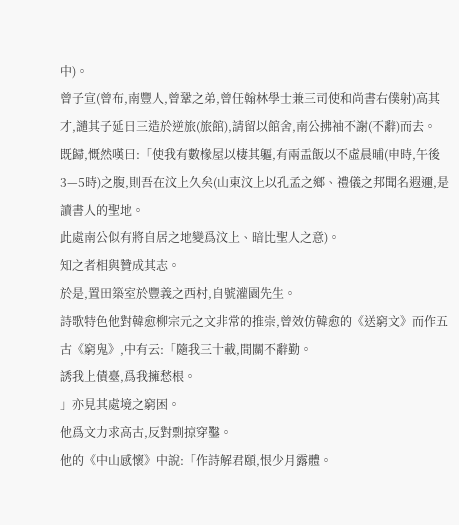中)。
曾子宣(曾布,南豐人,曾鞏之弟,曾任翰林學士兼三司使和尚書右僕射)高其才,譴其子延日三造於逆旅(旅館),請留以館舍,南公拂袖不謝(不辭)而去。
既歸,慨然嘆曰:「使我有數椽屋以棲其軀,有兩盂飯以不虛晨晡(申時,午後3—5時)之腹,則吾在汶上久矣(山東汶上以孔孟之鄉、禮儀之邦聞名遐邇,是讀書人的聖地。
此處南公似有將自居之地變爲汶上、暗比聖人之意)。
知之者相與贊成其志。
於是,置田築室於豐義之西村,自號灌園先生。
詩歌特色他對韓愈柳宗元之文非常的推崇,曾效仿韓愈的《送窮文》而作五古《窮鬼》,中有云:「隨我三十載,間關不辭勤。
誘我上債臺,爲我擁愁根。
」亦見其處境之窮困。
他爲文力求高古,反對剽掠穿鑿。
他的《中山感懷》中說:「作詩解君頤,恨少月露體。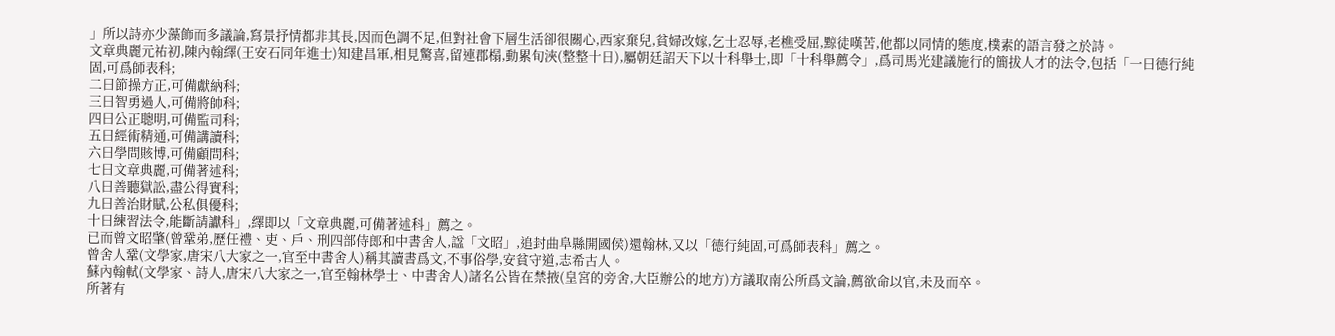」所以詩亦少藻飾而多議論,寫景抒情都非其長,因而色調不足,但對社會下層生活卻很關心,西家棄兒,貧婦改嫁,乞士忍辱,老樵受屈,黥徒嘆苦,他都以同情的態度,樸素的語言發之於詩。
文章典麗元祐初,陳內翰繹(王安石同年進士)知建昌軍,相見驚喜,留連郡榻,動累旬浹(整整十日),屬朝廷詔天下以十科舉士,即「十科舉薦令」,爲司馬光建議施行的簡拔人才的法令,包括「一曰德行純固,可爲師表科;
二曰節操方正,可備獻納科;
三曰智勇過人,可備將帥科;
四曰公正聰明,可備監司科;
五曰經術精通,可備講讀科;
六曰學問賅博,可備顧問科;
七曰文章典麗,可備著述科;
八曰善聽獄訟,盡公得實科;
九曰善治財賦,公私俱優科;
十曰練習法令,能斷請讞科」,繹即以「文章典麗,可備著述科」薦之。
已而曾文昭肇(曾鞏弟,歷任禮、吏、戶、刑四部侍郎和中書舍人,諡「文昭」,追封曲阜縣開國侯)還翰林,又以「德行純固,可爲師表科」薦之。
曾舍人鞏(文學家,唐宋八大家之一,官至中書舍人)稱其讀書爲文,不事俗學,安貧守道,志希古人。
蘇內翰軾(文學家、詩人,唐宋八大家之一,官至翰林學士、中書舍人)諸名公皆在禁掖(皇宮的旁舍,大臣辦公的地方)方議取南公所爲文論,薦欲命以官,未及而卒。
所著有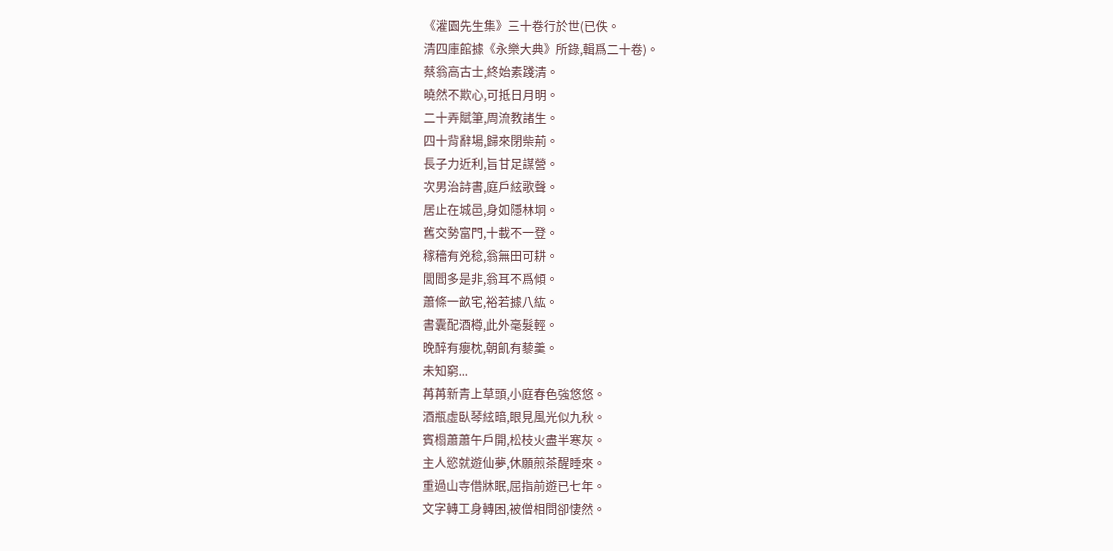《灌園先生集》三十卷行於世(已佚。
清四庫館據《永樂大典》所錄,輯爲二十卷)。
蔡翁高古士,終始素踐清。
曉然不欺心,可抵日月明。
二十弄賦筆,周流教諸生。
四十背辭場,歸來閉柴荊。
長子力近利,旨甘足謀營。
次男治詩書,庭戶絃歌聲。
居止在城邑,身如隱林坰。
舊交勢富門,十載不一登。
稼穡有兇稔,翁無田可耕。
閭閻多是非,翁耳不爲傾。
蕭條一畝宅,裕若據八紘。
書囊配酒樽,此外毫髮輕。
晚醉有癭枕,朝飢有藜羹。
未知窮...
苒苒新青上草頭,小庭春色強悠悠。
酒瓶虛臥琴絃暗,眼見風光似九秋。
賓榻蕭蕭午戶開,松枝火盡半寒灰。
主人慾就遊仙夢,休願煎茶醒睡來。
重過山寺借牀眠,屈指前遊已七年。
文字轉工身轉困,被僧相問卻悽然。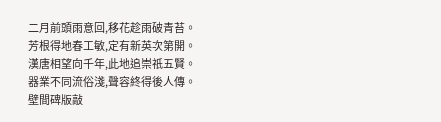二月前頭雨意回,移花趁雨破青苔。
芳根得地春工敏,定有新英次第開。
漢唐相望向千年,此地追崇祇五賢。
器業不同流俗淺,聲容終得後人傳。
壁間碑版敲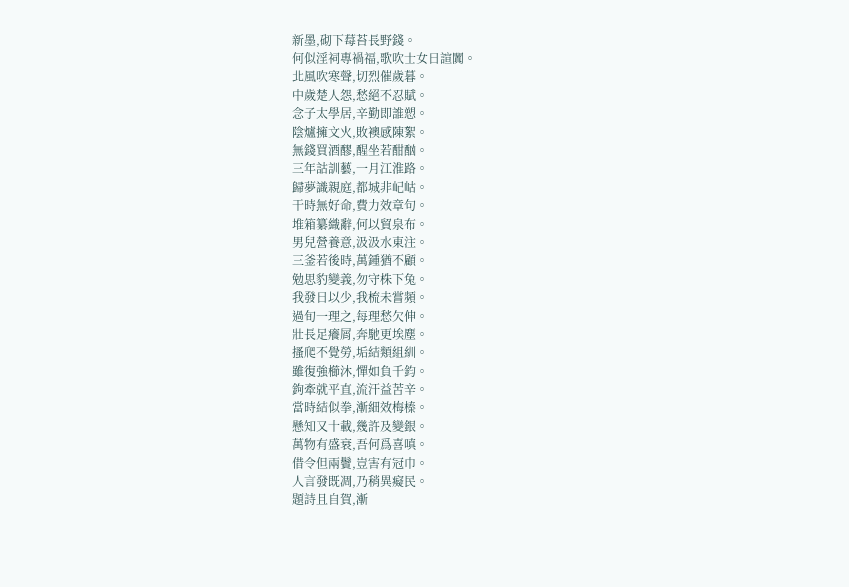新墨,砌下莓苔長野錢。
何似淫祠專禍福,歌吹士女日諠闐。
北風吹寒聲,切烈催歲暮。
中歲楚人怨,愁絕不忍賦。
念子太學居,辛勤即誰愬。
陰爐擁文火,敗襖感陳絮。
無錢買酒醪,醒坐若酣酗。
三年詁訓藝,一月江淮路。
歸夢識親庭,都城非屺岵。
干時無好命,費力效章句。
堆箱纂織辭,何以貿泉布。
男兒營養意,汲汲水東注。
三釜若後時,萬鍾猶不顧。
勉思豹變義,勿守株下兔。
我發日以少,我梳未嘗頻。
過旬一理之,每理愁欠伸。
壯長足癢屑,奔馳更埃塵。
搔爬不覺勞,垢結類組紃。
雖復強櫛沐,憚如負千鈞。
鉤牽就平直,流汗益苦辛。
當時結似拳,漸細效梅榛。
懸知又十載,幾許及變銀。
萬物有盛衰,吾何爲喜嗔。
借令但兩鬢,豈害有冠巾。
人言發既凋,乃稍異癡民。
題詩且自賀,漸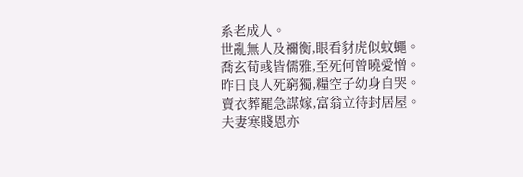系老成人。
世亂無人及禰衡,眼看豺虎似蚊蠅。
喬玄荀彧皆儒雅,至死何曾曉愛憎。
昨日良人死窮獨,糧空子幼身自哭。
賣衣葬罷急謀嫁,富翁立待封居屋。
夫妻寒賤恩亦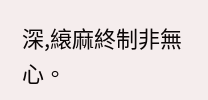深,縗麻終制非無心。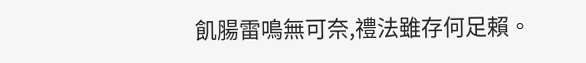飢腸雷鳴無可奈,禮法雖存何足賴。